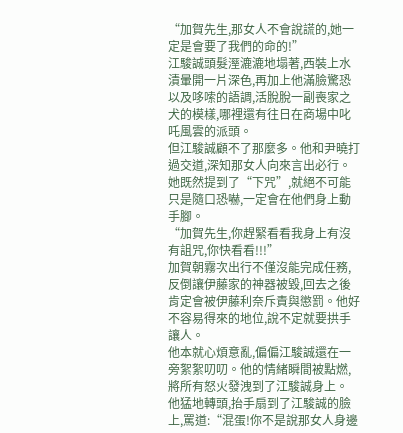“加賀先生,那女人不會說謊的,她一定是會要了我們的命的!”
江駿誠頭髮溼漉漉地塌著,西裝上水漬暈開一片深色,再加上他滿臉驚恐以及哆嗦的語調,活脫脫一副喪家之犬的模樣,哪裡還有往日在商場中叱吒風雲的派頭。
但江駿誠顧不了那麼多。他和尹曉打過交道,深知那女人向來言出必行。她既然提到了“下咒”,就絕不可能只是隨口恐嚇,一定會在他們身上動手腳。
“加賀先生,你趕緊看看我身上有沒有詛咒,你快看看!!!”
加賀朝霧次出行不僅沒能完成任務,反倒讓伊藤家的神器被毀,回去之後肯定會被伊藤利奈斥責與懲罰。他好不容易得來的地位,說不定就要拱手讓人。
他本就心煩意亂,偏偏江駿誠還在一旁絮絮叨叨。他的情緒瞬間被點燃,將所有怒火發洩到了江駿誠身上。
他猛地轉頭,抬手扇到了江駿誠的臉上,罵道:“混蛋!你不是說那女人身邊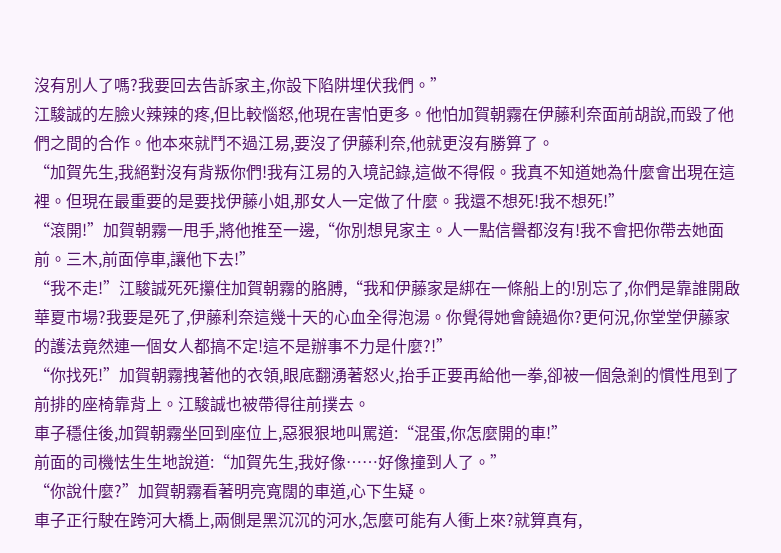沒有別人了嗎?我要回去告訴家主,你設下陷阱埋伏我們。”
江駿誠的左臉火辣辣的疼,但比較惱怒,他現在害怕更多。他怕加賀朝霧在伊藤利奈面前胡說,而毀了他們之間的合作。他本來就鬥不過江易,要沒了伊藤利奈,他就更沒有勝算了。
“加賀先生,我絕對沒有背叛你們!我有江易的入境記錄,這做不得假。我真不知道她為什麼會出現在這裡。但現在最重要的是要找伊藤小姐,那女人一定做了什麼。我還不想死!我不想死!”
“滾開!”加賀朝霧一甩手,將他推至一邊,“你別想見家主。人一點信譽都沒有!我不會把你帶去她面前。三木,前面停車,讓他下去!”
“我不走!”江駿誠死死攥住加賀朝霧的胳膊,“我和伊藤家是綁在一條船上的!別忘了,你們是靠誰開啟華夏市場?我要是死了,伊藤利奈這幾十天的心血全得泡湯。你覺得她會饒過你?更何況,你堂堂伊藤家的護法竟然連一個女人都搞不定!這不是辦事不力是什麼?!”
“你找死!”加賀朝霧拽著他的衣領,眼底翻湧著怒火,抬手正要再給他一拳,卻被一個急剎的慣性甩到了前排的座椅靠背上。江駿誠也被帶得往前撲去。
車子穩住後,加賀朝霧坐回到座位上,惡狠狠地叫罵道:“混蛋,你怎麼開的車!”
前面的司機怯生生地說道:“加賀先生,我好像……好像撞到人了。”
“你說什麼?”加賀朝霧看著明亮寬闊的車道,心下生疑。
車子正行駛在跨河大橋上,兩側是黑沉沉的河水,怎麼可能有人衝上來?就算真有,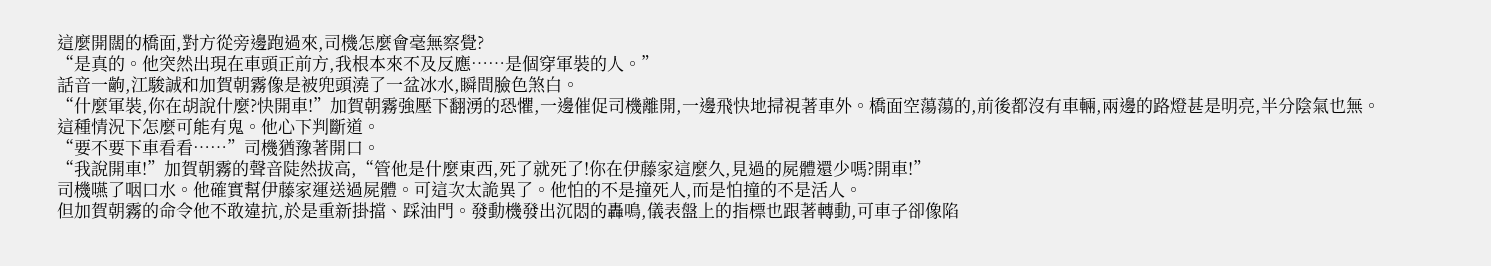這麼開闊的橋面,對方從旁邊跑過來,司機怎麼會毫無察覺?
“是真的。他突然出現在車頭正前方,我根本來不及反應……是個穿軍裝的人。”
話音一齣,江駿誠和加賀朝霧像是被兜頭澆了一盆冰水,瞬間臉色煞白。
“什麼軍裝,你在胡說什麼?快開車!”加賀朝霧強壓下翻湧的恐懼,一邊催促司機離開,一邊飛快地掃視著車外。橋面空蕩蕩的,前後都沒有車輛,兩邊的路燈甚是明亮,半分陰氣也無。
這種情況下怎麼可能有鬼。他心下判斷道。
“要不要下車看看……”司機猶豫著開口。
“我說開車!”加賀朝霧的聲音陡然拔高,“管他是什麼東西,死了就死了!你在伊藤家這麼久,見過的屍體還少嗎?開車!”
司機嚥了咽口水。他確實幫伊藤家運送過屍體。可這次太詭異了。他怕的不是撞死人,而是怕撞的不是活人。
但加賀朝霧的命令他不敢違抗,於是重新掛擋、踩油門。發動機發出沉悶的轟鳴,儀表盤上的指標也跟著轉動,可車子卻像陷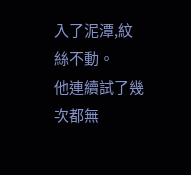入了泥潭,紋絲不動。
他連續試了幾次都無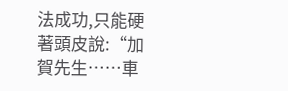法成功,只能硬著頭皮說:“加賀先生……車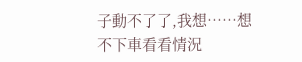子動不了了,我想……想不下車看看情況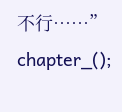不行……”
chapter_();